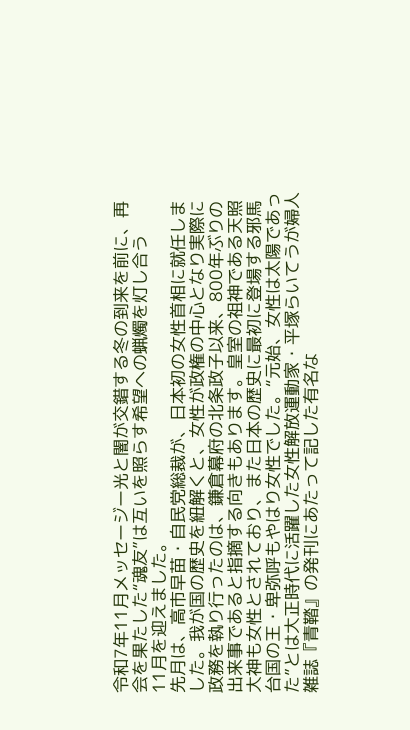令和7年11月メッセージー光と闇が交錯する冬の到来を前に、再会を果たした“魂友”は互いを照らす希望への蝋燭を灯し合う
11月を迎えました。
先月は、高市早苗・自民党総裁が、日本初の女性首相に就任しました。我が国の歴史を紐解くと、女性が政権の中心となり実際に政務を執り行ったのは、鎌倉幕府の北条政子以来、800年ぶりの出来事であると指摘する向きもあります。皇室の祖神である天照大神も女性とされており、また日本の歴史に最初に登場する邪馬台国の王・卑弥呼もやはり女性でした。“元始、女性は太陽であった”とは大正時代に活躍した女性解放運動家・平塚らいてうが婦人雑誌『青鞜』の発刊にあたって記した有名な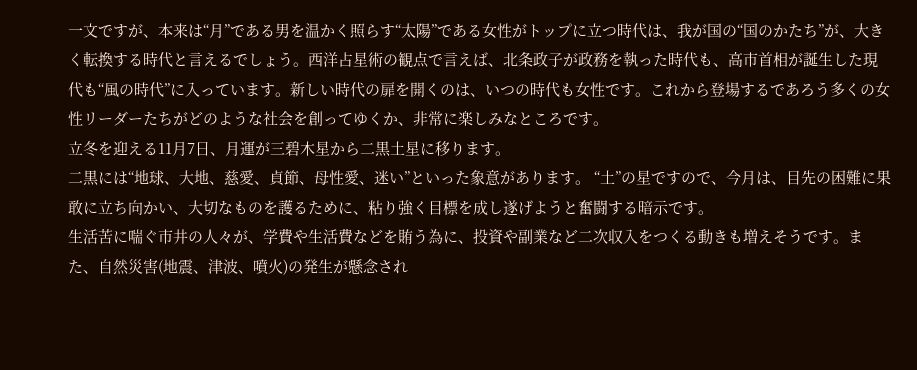一文ですが、本来は“月”である男を温かく照らす“太陽”である女性がトップに立つ時代は、我が国の“国のかたち”が、大きく転換する時代と言えるでしょう。西洋占星術の観点で言えば、北条政子が政務を執った時代も、高市首相が誕生した現代も“風の時代”に入っています。新しい時代の扉を開くのは、いつの時代も女性です。これから登場するであろう多くの女性リーダーたちがどのような社会を創ってゆくか、非常に楽しみなところです。
立冬を迎える11月7日、月運が三碧木星から二黒土星に移ります。
二黒には“地球、大地、慈愛、貞節、母性愛、迷い”といった象意があります。 “土”の星ですので、今月は、目先の困難に果敢に立ち向かい、大切なものを護るために、粘り強く目標を成し遂げようと奮闘する暗示です。
生活苦に喘ぐ市井の人々が、学費や生活費などを賄う為に、投資や副業など二次収入をつくる動きも増えそうです。また、自然災害(地震、津波、噴火)の発生が懸念され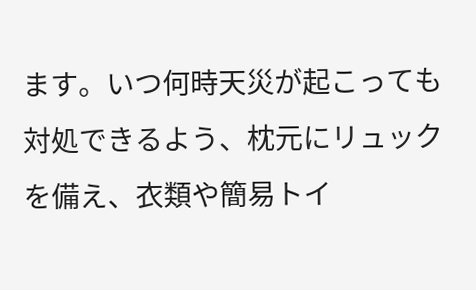ます。いつ何時天災が起こっても対処できるよう、枕元にリュックを備え、衣類や簡易トイ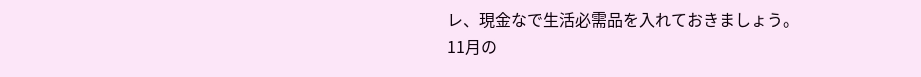レ、現金なで生活必需品を入れておきましょう。
11月の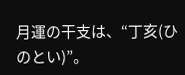月運の干支は、“丁亥(ひのとい)”。